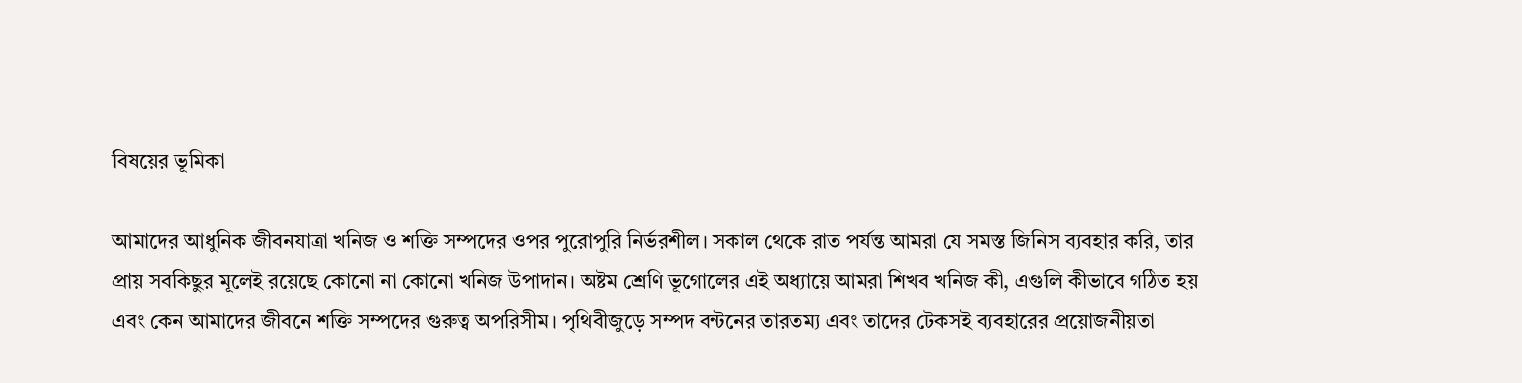বিষয়ের ভূমিকা

আমাদের আধুনিক জীবনযাত্রা খনিজ ও শক্তি সম্পদের ওপর পুরোপুরি নির্ভরশীল। সকাল থেকে রাত পর্যন্ত আমরা যে সমস্ত জিনিস ব্যবহার করি, তার প্রায় সবকিছুর মূলেই রয়েছে কোনো না কোনো খনিজ উপাদান। অষ্টম শ্রেণি ভূগোলের এই অধ্যায়ে আমরা শিখব খনিজ কী, এগুলি কীভাবে গঠিত হয় এবং কেন আমাদের জীবনে শক্তি সম্পদের গুরুত্ব অপরিসীম। পৃথিবীজুড়ে সম্পদ বন্টনের তারতম্য এবং তাদের টেকসই ব্যবহারের প্রয়োজনীয়তা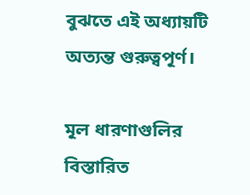বুঝতে এই অধ্যায়টি অত্যন্ত গুরুত্বপূর্ণ।

মূল ধারণাগুলির বিস্তারিত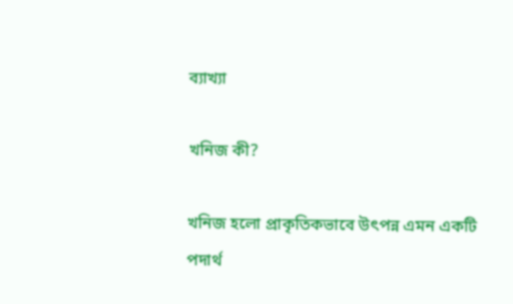ব্যাখ্যা

খনিজ কী?

খনিজ হলো প্রাকৃতিকভাবে উৎপন্ন এমন একটি পদার্থ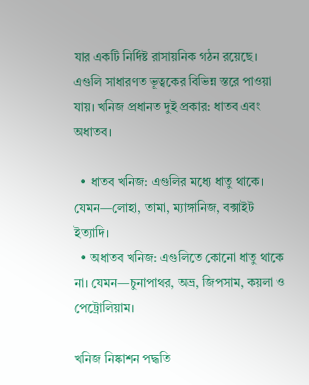যার একটি নির্দিষ্ট রাসায়নিক গঠন রয়েছে। এগুলি সাধারণত ভূত্বকের বিভিন্ন স্তরে পাওয়া যায়। খনিজ প্রধানত দুই প্রকার: ধাতব এবং অধাতব।

  • ধাতব খনিজ: এগুলির মধ্যে ধাতু থাকে। যেমন—লোহা, তামা, ম্যাঙ্গানিজ, বক্সাইট ইত্যাদি।
  • অধাতব খনিজ: এগুলিতে কোনো ধাতু থাকে না। যেমন—চুনাপাথর, অভ্র, জিপসাম, কয়লা ও পেট্রোলিয়াম।

খনিজ নিষ্কাশন পদ্ধতি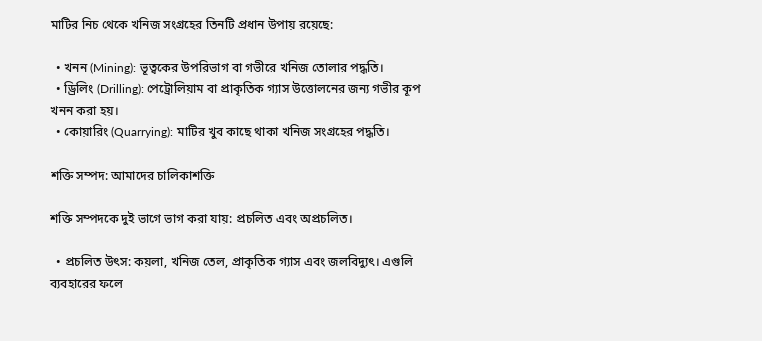মাটির নিচ থেকে খনিজ সংগ্রহের তিনটি প্রধান উপায় রয়েছে:

  • খনন (Mining): ভূত্বকের উপরিভাগ বা গভীরে খনিজ তোলার পদ্ধতি।
  • ড্রিলিং (Drilling): পেট্রোলিয়াম বা প্রাকৃতিক গ্যাস উত্তোলনের জন্য গভীর কূপ খনন করা হয়।
  • কোয়ারিং (Quarrying): মাটির খুব কাছে থাকা খনিজ সংগ্রহের পদ্ধতি।

শক্তি সম্পদ: আমাদের চালিকাশক্তি

শক্তি সম্পদকে দুই ভাগে ভাগ করা যায়: প্রচলিত এবং অপ্রচলিত।

  • প্রচলিত উৎস: কয়লা, খনিজ তেল, প্রাকৃতিক গ্যাস এবং জলবিদ্যুৎ। এগুলি ব্যবহারের ফলে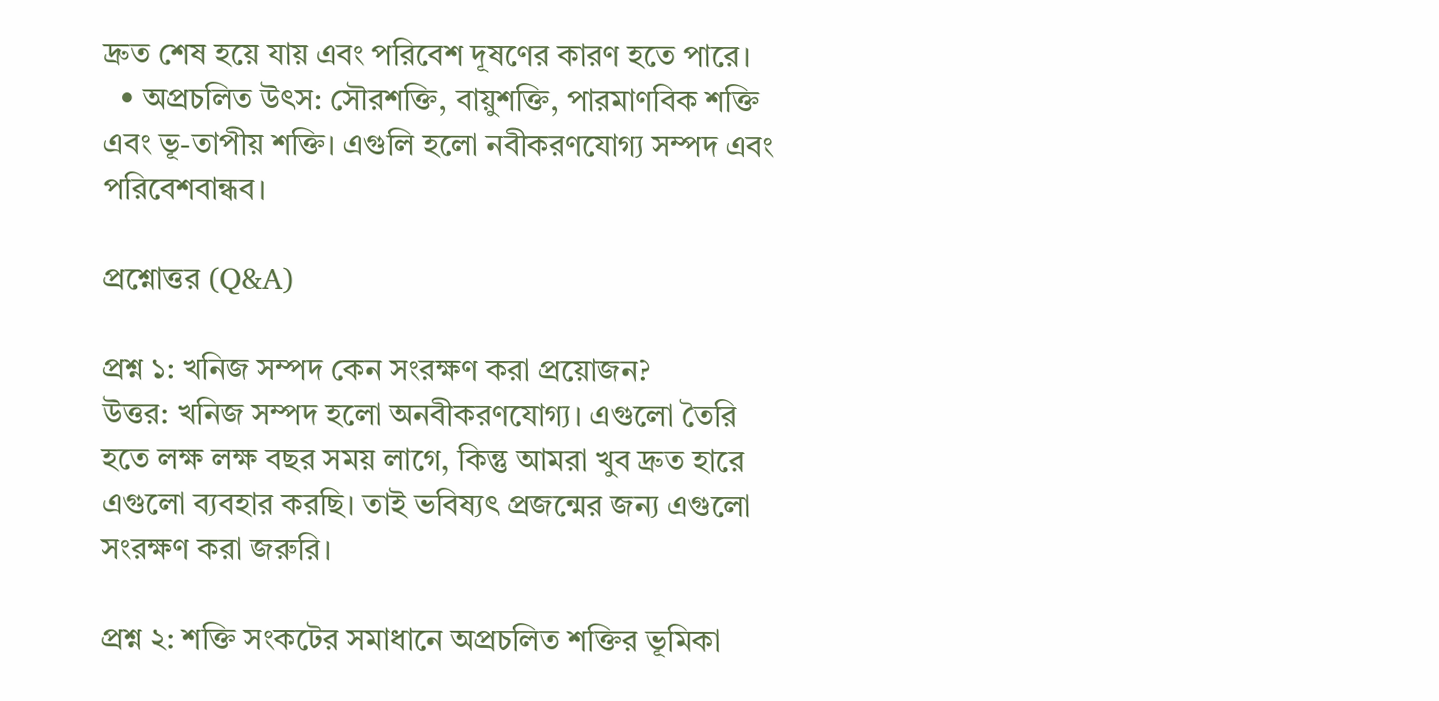দ্রুত শেষ হয়ে যায় এবং পরিবেশ দূষণের কারণ হতে পারে।
  • অপ্রচলিত উৎস: সৌরশক্তি, বায়ুশক্তি, পারমাণবিক শক্তি এবং ভূ-তাপীয় শক্তি। এগুলি হলো নবীকরণযোগ্য সম্পদ এবং পরিবেশবান্ধব।

প্রশ্নোত্তর (Q&A)

প্রশ্ন ১: খনিজ সম্পদ কেন সংরক্ষণ করা প্রয়োজন?
উত্তর: খনিজ সম্পদ হলো অনবীকরণযোগ্য। এগুলো তৈরি হতে লক্ষ লক্ষ বছর সময় লাগে, কিন্তু আমরা খুব দ্রুত হারে এগুলো ব্যবহার করছি। তাই ভবিষ্যৎ প্রজন্মের জন্য এগুলো সংরক্ষণ করা জরুরি।

প্রশ্ন ২: শক্তি সংকটের সমাধানে অপ্রচলিত শক্তির ভূমিকা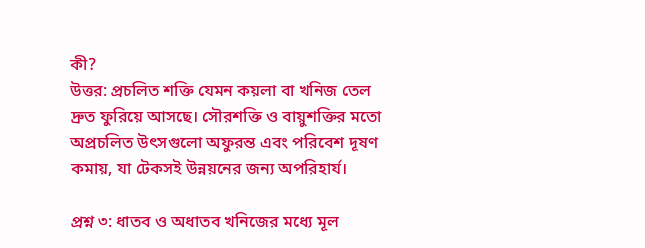কী?
উত্তর: প্রচলিত শক্তি যেমন কয়লা বা খনিজ তেল দ্রুত ফুরিয়ে আসছে। সৌরশক্তি ও বায়ুশক্তির মতো অপ্রচলিত উৎসগুলো অফুরন্ত এবং পরিবেশ দূষণ কমায়, যা টেকসই উন্নয়নের জন্য অপরিহার্য।

প্রশ্ন ৩: ধাতব ও অধাতব খনিজের মধ্যে মূল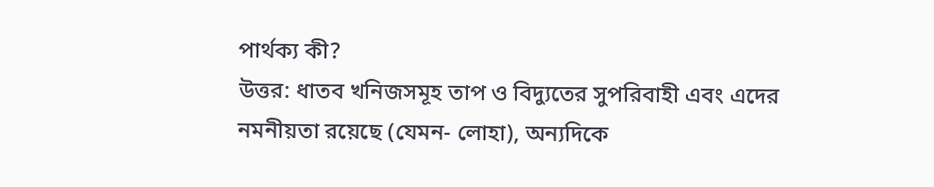পার্থক্য কী?
উত্তর: ধাতব খনিজসমূহ তাপ ও বিদ্যুতের সুপরিবাহী এবং এদের নমনীয়তা রয়েছে (যেমন- লোহা), অন্যদিকে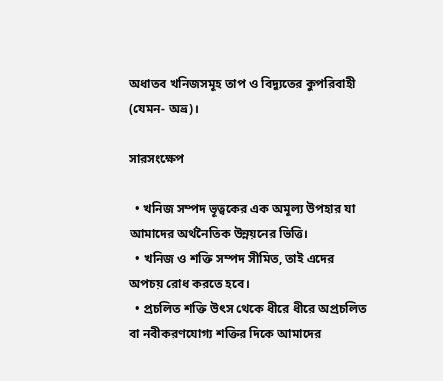অধাতব খনিজসমূহ তাপ ও বিদ্যুতের কুপরিবাহী (যেমন- অভ্র)।

সারসংক্ষেপ

  • খনিজ সম্পদ ভূত্বকের এক অমূল্য উপহার যা আমাদের অর্থনৈতিক উন্নয়নের ভিত্তি।
  • খনিজ ও শক্তি সম্পদ সীমিত, তাই এদের অপচয় রোধ করতে হবে।
  • প্রচলিত শক্তি উৎস থেকে ধীরে ধীরে অপ্রচলিত বা নবীকরণযোগ্য শক্তির দিকে আমাদের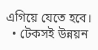এগিয়ে যেতে হবে।
  • টেকসই উন্নয়ন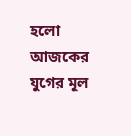হলো আজকের যুগের মূল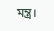মন্ত্র।